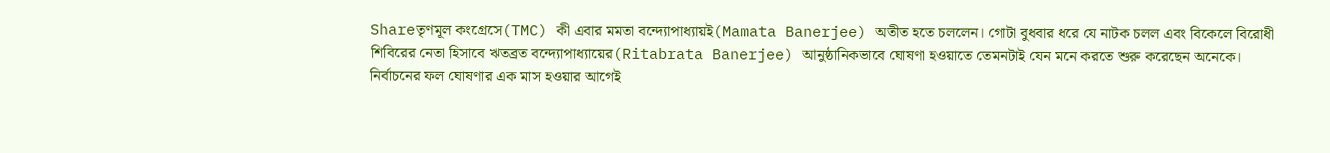Shareতৃণমূল কংগ্রেসে(TMC) কী এবার মমতা বন্দ্যোপাধ্যায়ই(Mamata Banerjee) অতীত হতে চললেন। গোটা বুধবার ধরে যে নাটক চলল এবং বিকেলে বিরোধী শিবিরের নেতা হিসাবে ঋতব্রত বন্দ্যোপাধ্যায়ের(Ritabrata Banerjee) আনুষ্ঠানিকভাবে ঘোষণা হওয়াতে তেমনটাই যেন মনে করতে শুরু করেছেন অনেকে। নির্বাচনের ফল ঘোষণার এক মাস হওয়ার আগেই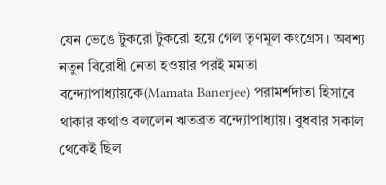যেন ভেঙে টুকরো টুকরো হয়ে গেল তৃণমূল কংগ্রেস। অবশ্য নতুন বিরোধী নেতা হওয়ার পরই মমতা বন্দ্যোপাধ্যায়কে(Mamata Banerjee) পরামর্শদাতা হিসাবে থাকার কথাও বললেন ঋতব্রত বন্দ্যোপাধ্যায়। বুধবার সকাল থেকেই ছিল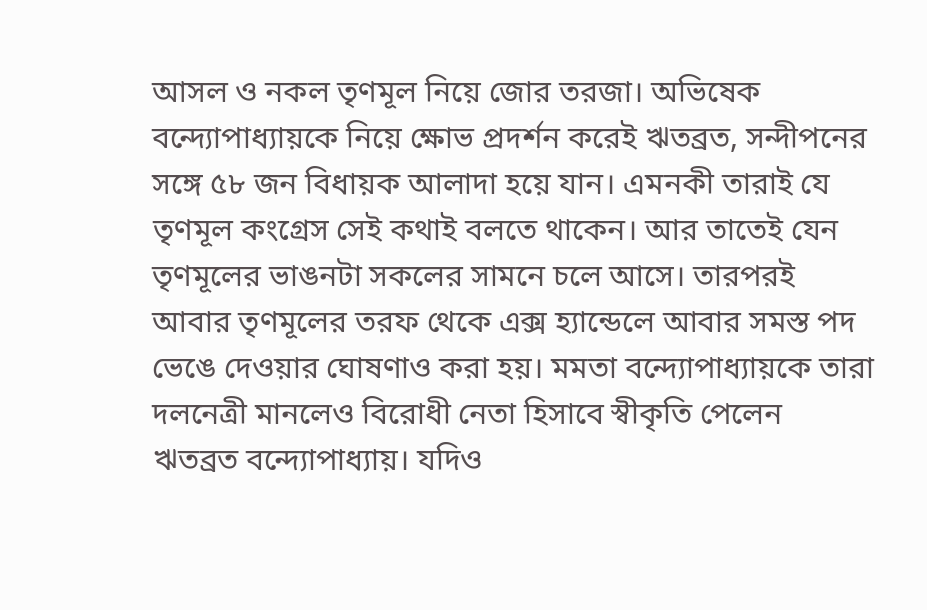আসল ও নকল তৃণমূল নিয়ে জোর তরজা। অভিষেক বন্দ্যোপাধ্যায়কে নিয়ে ক্ষোভ প্রদর্শন করেই ঋতব্রত, সন্দীপনের সঙ্গে ৫৮ জন বিধায়ক আলাদা হয়ে যান। এমনকী তারাই যে তৃণমূল কংগ্রেস সেই কথাই বলতে থাকেন। আর তাতেই যেন তৃণমূলের ভাঙনটা সকলের সামনে চলে আসে। তারপরই আবার তৃণমূলের তরফ থেকে এক্স হ্যান্ডেলে আবার সমস্ত পদ ভেঙে দেওয়ার ঘোষণাও করা হয়। মমতা বন্দ্যোপাধ্যায়কে তারা দলনেত্রী মানলেও বিরোধী নেতা হিসাবে স্বীকৃতি পেলেন ঋতব্রত বন্দ্যোপাধ্যায়। যদিও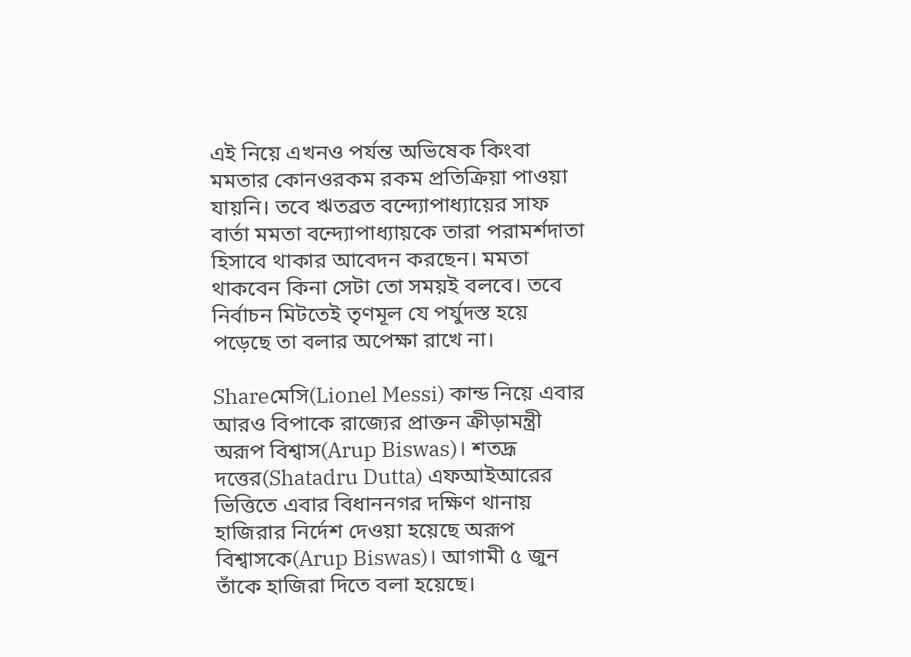এই নিয়ে এখনও পর্যন্ত অভিষেক কিংবা মমতার কোনওরকম রকম প্রতিক্রিয়া পাওয়া যায়নি। তবে ঋতব্রত বন্দ্যোপাধ্যায়ের সাফ বার্তা মমতা বন্দ্যোপাধ্যায়কে তারা পরামর্শদাতা হিসাবে থাকার আবেদন করছেন। মমতা থাকবেন কিনা সেটা তো সময়ই বলবে। তবে নির্বাচন মিটতেই তৃণমূল যে পর্যুদস্ত হয়ে পড়েছে তা বলার অপেক্ষা রাখে না।

Shareমেসি(Lionel Messi) কান্ড নিয়ে এবার আরও বিপাকে রাজ্যের প্রাক্তন ক্রীড়ামন্ত্রী অরূপ বিশ্বাস(Arup Biswas)। শতদ্রূ দত্তের(Shatadru Dutta) এফআইআরের ভিত্তিতে এবার বিধাননগর দক্ষিণ থানায় হাজিরার নির্দেশ দেওয়া হয়েছে অরূপ বিশ্বাসকে(Arup Biswas)। আগামী ৫ জুন তাঁকে হাজিরা দিতে বলা হয়েছে।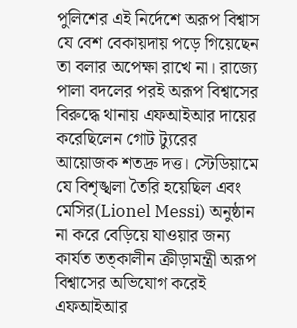পুলিশের এই নির্দেশে অরূপ বিশ্বাস যে বেশ বেকায়দায় পড়ে গিয়েছেন তা বলার অপেক্ষা রাখে না। রাজ্যে পালা বদলের পরই অরূপ বিশ্বাসের বিরুদ্ধে থানায় এফআইআর দায়ের করেছিলেন গোট ট্যুরের আয়োজক শতদ্রু দত্ত। স্টেডিয়ামে যে বিশৃঙ্খলা তৈরি হয়েছিল এবং মেসির(Lionel Messi) অনুষ্ঠান না করে বেড়িয়ে যাওয়ার জন্য কার্যত তত্কালীন ক্রীড়ামন্ত্রী অরূপ বিশ্বাসের অভিযোগ করেই এফআইআর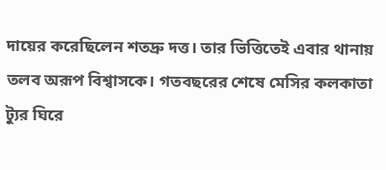দায়ের করেছিলেন শতদ্রু দত্ত। তার ভিত্তিতেই এবার থানায় তলব অরূপ বিশ্বাসকে। গতবছরের শেষে মেসির কলকাতা ট্যুর ঘিরে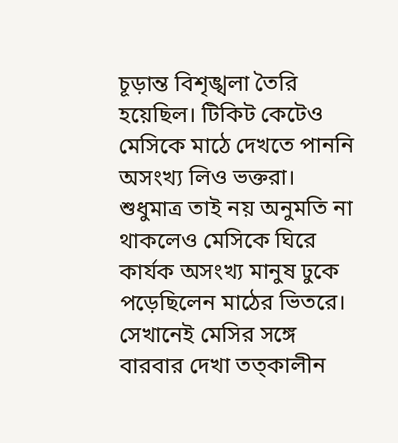চূড়ান্ত বিশৃঙ্খলা তৈরি হয়েছিল। টিকিট কেটেও মেসিকে মাঠে দেখতে পাননি অসংখ্য লিও ভক্তরা। শুধুমাত্র তাই নয় অনুমতি না থাকলেও মেসিকে ঘিরে কার্যক অসংখ্য মানুষ ঢুকে পড়েছিলেন মাঠের ভিতরে। সেখানেই মেসির সঙ্গে বারবার দেখা তত্কালীন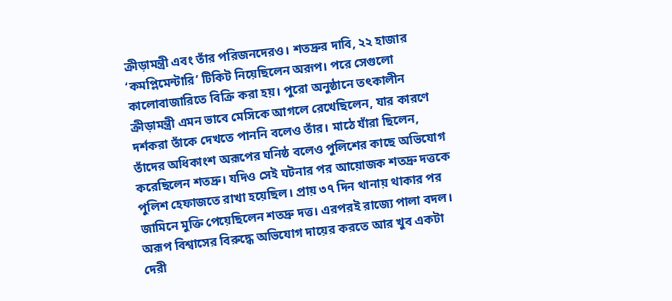ক্রীড়ামন্ত্রী এবং তাঁর পরিজনদেরও। শতদ্রুর দাবি, ২২ হাজার ‘কমপ্লিমেন্টারি’ টিকিট নিয়েছিলেন অরূপ। পরে সেগুলো কালোবাজারিতে বিক্রি করা হয়। পুরো অনুষ্ঠানে তৎকালীন ক্রীড়ামন্ত্রী এমন ভাবে মেসিকে আগলে রেখেছিলেন, যার কারণে দর্শকরা তাঁকে দেখতে পাননি বলেও তাঁর। মাঠে যাঁরা ছিলেন, তাঁদের অধিকাংশ অরূপের ঘনিষ্ঠ বলেও পুলিশের কাছে অভিযোগ করেছিলেন শতদ্রু। যদিও সেই ঘটনার পর আয়োজক শতদ্রু দত্তকে পুলিশ হেফাজতে রাখা হয়েছিল। প্রায় ৩৭ দিন থানায় থাকার পর জামিনে মুক্তি পেয়েছিলেন শতদ্রু দত্ত। এরপরই রাজ্যে পালা বদল। অরূপ বিশ্বাসের বিরুদ্ধে অভিযোগ দায়ের করতে আর খুব একটা দেরী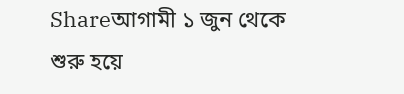Shareআগামী ১ জুন থেকে শুরু হয়ে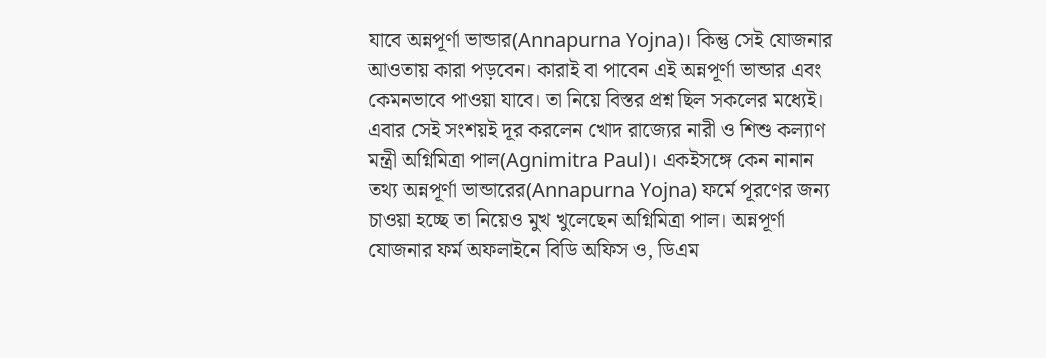যাবে অন্নপূর্ণা ভান্ডার(Annapurna Yojna)। কিন্তু সেই যোজনার আওতায় কারা পড়বেন। কারাই বা পাবেন এই অন্নপূর্ণা ভান্ডার এবং কেমনভাবে পাওয়া যাবে। তা নিয়ে বিস্তর প্রশ্ন ছিল সকলের মধ্যেই। এবার সেই সংশয়ই দূর করলেন খোদ রাজ্যের নারী ও শিশু কল্যাণ মন্ত্রী অগ্নিমিত্রা পাল(Agnimitra Paul)। একইসঙ্গে কেন নানান তথ্য অন্নপূর্ণা ভান্ডারের(Annapurna Yojna) ফর্মে পূরণের জন্য চাওয়া হচ্ছে তা নিয়েও মুখ খুলেছেন অগ্নিমিত্রা পাল। অন্নপূর্ণা যোজনার ফর্ম অফলাইনে বিডি অফিস ও, ডিএম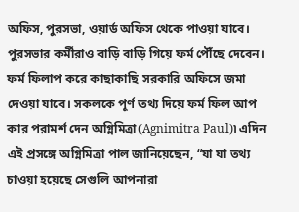অফিস, পুরসভা, ওয়ার্ড অফিস থেকে পাওয়া যাবে। পুরসভার কর্মীরাও বাড়ি বাড়ি গিয়ে ফর্ম পৌঁছে দেবেন। ফর্ম ফিলাপ করে কাছাকাছি সরকারি অফিসে জমা দেওয়া যাবে। সকলকে পূর্ণ তথ্য দিয়ে ফর্ম ফিল আপ কার পরামর্শ দেন অগ্নিমিত্রা(Agnimitra Paul)৷ এদিন এই প্রসঙ্গে অগ্নিমিত্রা পাল জানিয়েছেন, “যা যা তথ্য চাওয়া হয়েছে সেগুলি আপনারা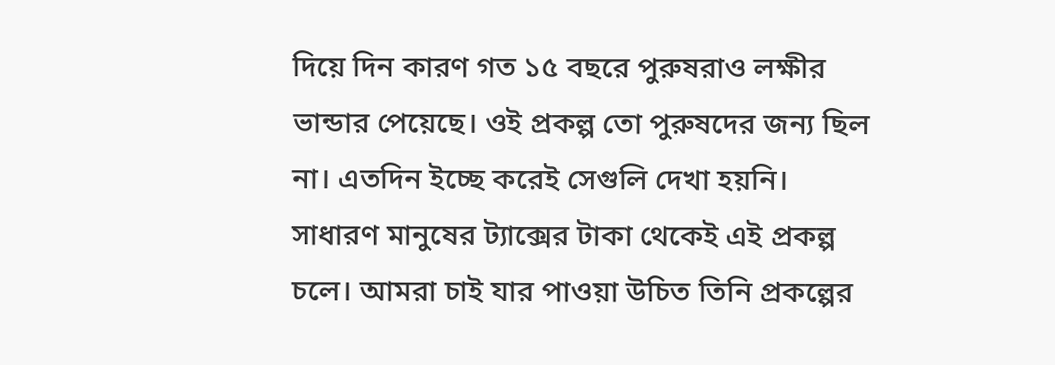দিয়ে দিন কারণ গত ১৫ বছরে পুরুষরাও লক্ষীর ভান্ডার পেয়েছে। ওই প্রকল্প তো পুরুষদের জন্য ছিল না। এতদিন ইচ্ছে করেই সেগুলি দেখা হয়নি। সাধারণ মানুষের ট্যাক্সের টাকা থেকেই এই প্রকল্প চলে। আমরা চাই যার পাওয়া উচিত তিনি প্রকল্পের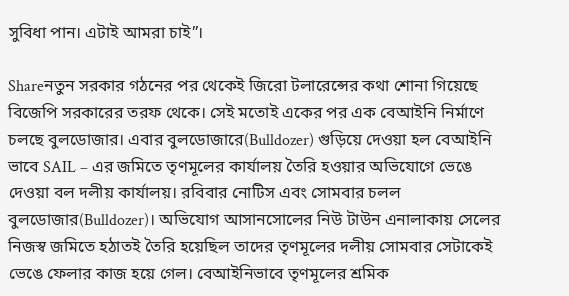সুবিধা পান। এটাই আমরা চাই”।

Shareনতুন সরকার গঠনের পর থেকেই জিরো টলারেন্সের কথা শোনা গিয়েছে বিজেপি সরকারের তরফ থেকে। সেই মতোই একের পর এক বেআইনি নির্মাণে চলছে বুলডোজার। এবার বুলডোজারে(Bulldozer) গুড়িয়ে দেওয়া হল বেআইনি ভাবে SAIL – এর জমিতে তৃণমূলের কার্যালয় তৈরি হওয়ার অভিযোগে ভেঙে দেওয়া বল দলীয় কার্যালয়। রবিবার নোটিস এবং সোমবার চলল বুলডোজার(Bulldozer)। অভিযোগ আসানসোলের নিউ টাউন এনালাকায় সেলের নিজস্ব জমিতে হঠাতই তৈরি হয়েছিল তাদের তৃণমূলের দলীয় সোমবার সেটাকেই ভেঙে ফেলার কাজ হয়ে গেল। বেআইনিভাবে তৃণমূলের শ্রমিক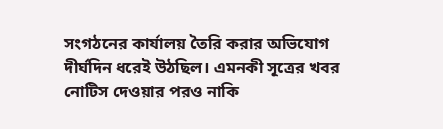সংগঠনের কার্যালয় তৈরি করার অভিযোগ দীর্ঘদিন ধরেই উঠছিল। এমনকী সূত্রের খবর নোটিস দেওয়ার পরও নাকি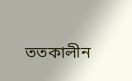ততকালীন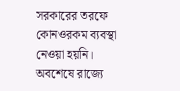সরকারের তরফে কোনওরকম ব্যবস্থা নেওয়া হয়নি। অবশেষে রাজ্যে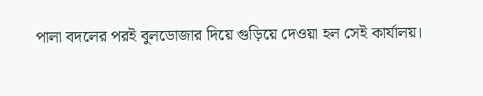পালা বদলের পরই বুলডোজার দিয়ে গুড়িয়ে দেওয়া হল সেই কার্যালয়।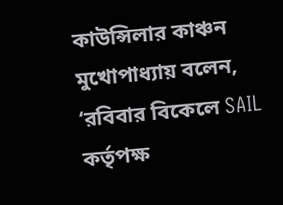কাউন্সিলার কাঞ্চন মুখোপাধ্যায় বলেন, ‘রবিবার বিকেলে SAIL কর্তৃপক্ষ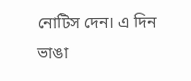নোটিস দেন। এ দিন ভাঙা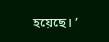হয়েছে। ’